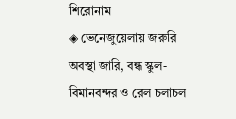শিরোনাম
◈ ভেনেজুয়েলায় জরুরি অবস্থা জারি, বন্ধ স্কুল-বিমানবন্দর ও রেল চলাচল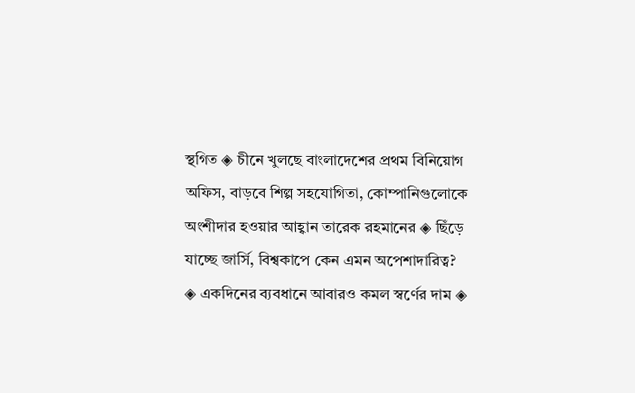স্থগিত ◈ চীনে খুলছে বাংলাদেশের প্রথম বিনিয়োগ অফিস, বাড়বে শিল্প সহযোগিতা, কোম্পানিগুলোকে অংশীদার হওয়ার আহ্বান তারেক রহমানের ◈ ছিঁড়ে যাচ্ছে জার্সি, বিশ্বকাপে কেন এমন অপেশাদারিত্ব?  ◈ একদিনের ব্যবধানে আবারও কমল স্বর্ণের দাম ◈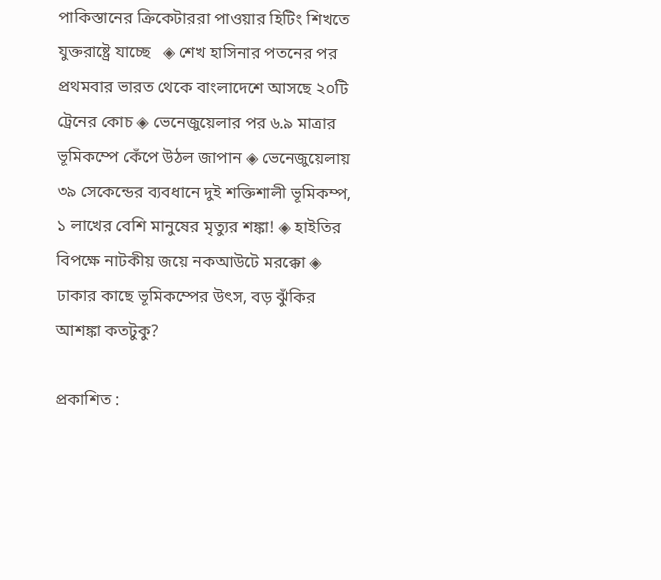পাকিস্তানের ক্রিকেটাররা পাওয়ার হিটিং শিখতে যুক্তরাষ্ট্রে যাচ্ছে   ◈ শেখ হাসিনার পতনের পর প্রথমবার ভারত থেকে বাংলাদেশে আসছে ২০টি ট্রেনের কোচ ◈ ভেনেজুয়েলার পর ৬.৯ মাত্রার ভূমিকম্পে কেঁপে উঠল জাপান ◈ ভেনেজুয়েলায় ৩৯ সেকেন্ডের ব্যবধানে দুই শক্তিশালী ভূমিকম্প, ১ লাখের বেশি মানুষের মৃত্যুর শঙ্কা! ◈ হাইতির বিপক্ষে নাটকীয় জয়ে নকআউটে মরক্কো ◈ ঢাকার কাছে ভূমিকম্পের উৎস, বড় ঝুঁকির আশঙ্কা কতটুকু?

প্রকাশিত :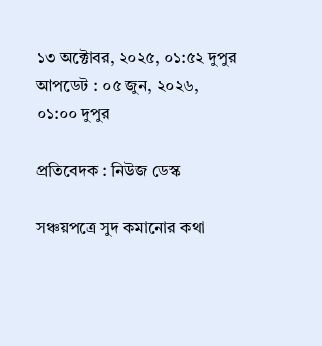১৩ অক্টোবর, ২০২৫, ০১:৫২ দুপুর
আপডেট : ০৫ জুন, ২০২৬, ০১:০০ দুপুর

প্রতিবেদক : নিউজ ডেস্ক

সঞ্চয়পত্রে সুদ কমানোর কথা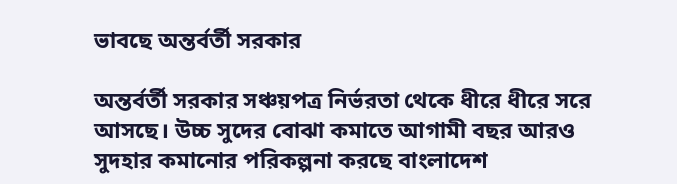ভাবছে অন্তর্বর্তী সরকার

অন্তর্বর্তী সরকার সঞ্চয়পত্র নির্ভরতা থেকে ধীরে ধীরে সরে আসছে। উচ্চ সুদের বোঝা কমাতে আগামী বছর আরও সুদহার কমানোর পরিকল্পনা করছে বাংলাদেশ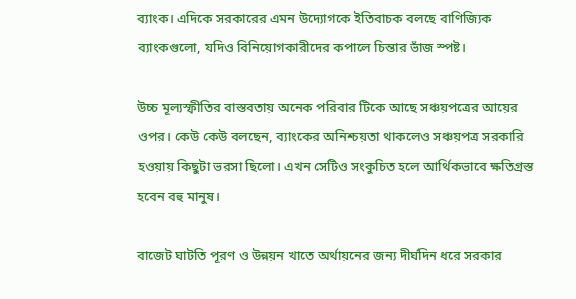ব্যাংক। এদিকে সরকারের এমন উদ্যোগকে ইতিবাচক বলছে বাণিজ্যিক ব্যাংকগুলো, যদিও বিনিয়োগকারীদের কপালে চিন্তার ভাঁজ স্পষ্ট।

উচ্চ মূল্যস্ফীতির বাস্তবতায় অনেক পরিবার টিকে আছে সঞ্চয়পত্রের আয়ের ওপর। কেউ কেউ বলছেন, ব্যাংকের অনিশ্চয়তা থাকলেও সঞ্চয়পত্র সরকারি হওয়ায় কিছুটা ভরসা ছিলো। এখন সেটিও সংকুচিত হলে আর্থিকভাবে ক্ষতিগ্রস্ত হবেন বহু মানুষ।

বাজেট ঘাটতি পূরণ ও উন্নয়ন খাতে অর্থায়নের জন্য দীর্ঘদিন ধরে সরকার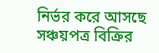নির্ভর করে আসছে সঞ্চয়পত্র বিক্রির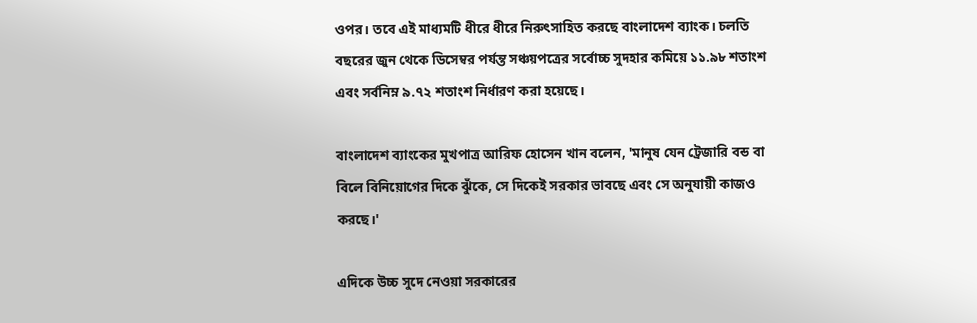ওপর। তবে এই মাধ্যমটি ধীরে ধীরে নিরুৎসাহিত করছে বাংলাদেশ ব্যাংক। চলতি বছরের জুন থেকে ডিসেম্বর পর্যন্ত সঞ্চয়পত্রের সর্বোচ্চ সুদহার কমিয়ে ১১.৯৮ শতাংশ এবং সর্বনিম্ন ৯.৭২ শতাংশ নির্ধারণ করা হয়েছে।

বাংলাদেশ ব্যাংকের মুখপাত্র আরিফ হোসেন খান বলেন, 'মানুষ যেন ট্রেজারি বন্ড বা বিলে বিনিয়োগের দিকে ঝুঁকে, সে দিকেই সরকার ভাবছে এবং সে অনুযায়ী কাজও করছে।'

এদিকে উচ্চ সুদে নেওয়া সরকারের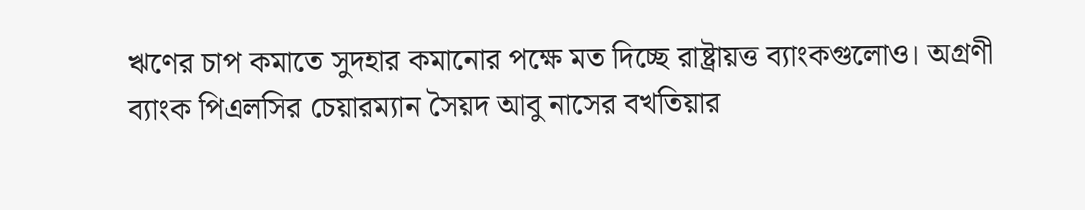ঋণের চাপ কমাতে সুদহার কমানোর পক্ষে মত দিচ্ছে রাষ্ট্রায়ত্ত ব্যাংকগুলোও। অগ্রণী ব্যাংক পিএলসির চেয়ারম্যান সৈয়দ আবু নাসের বখতিয়ার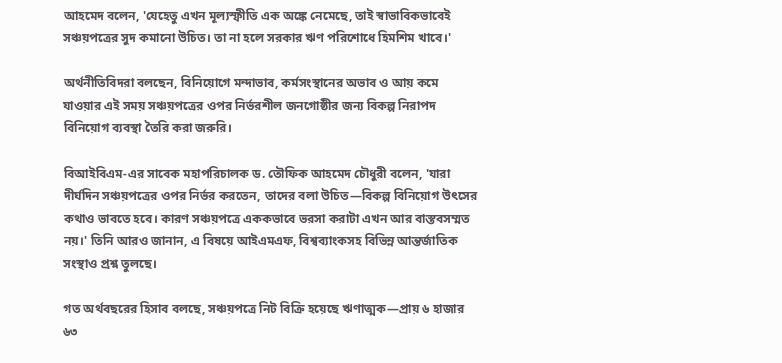আহমেদ বলেন, 'যেহেতু এখন মূল্যস্ফীতি এক অঙ্কে নেমেছে, তাই স্বাভাবিকভাবেই সঞ্চয়পত্রের সুদ কমানো উচিত। তা না হলে সরকার ঋণ পরিশোধে হিমশিম খাবে।'

অর্থনীতিবিদরা বলছেন, বিনিয়োগে মন্দাভাব, কর্মসংস্থানের অভাব ও আয় কমে যাওয়ার এই সময় সঞ্চয়পত্রের ওপর নির্ভরশীল জনগোষ্ঠীর জন্য বিকল্প নিরাপদ বিনিয়োগ ব্যবস্থা তৈরি করা জরুরি।

বিআইবিএম-এর সাবেক মহাপরিচালক ড. তৌফিক আহমেদ চৌধুরী বলেন, 'যারা দীর্ঘদিন সঞ্চয়পত্রের ওপর নির্ভর করতেন, তাদের বলা উচিত—বিকল্প বিনিয়োগ উৎসের কথাও ভাবতে হবে। কারণ সঞ্চয়পত্রে এককভাবে ভরসা করাটা এখন আর বাস্তবসম্মত নয়।' তিনি আরও জানান, এ বিষয়ে আইএমএফ, বিশ্বব্যাংকসহ বিভিন্ন আন্তর্জাতিক সংস্থাও প্রশ্ন তুলছে।

গত অর্থবছরের হিসাব বলছে, সঞ্চয়পত্রে নিট বিক্রি হয়েছে ঋণাত্মক—প্রায় ৬ হাজার ৬৩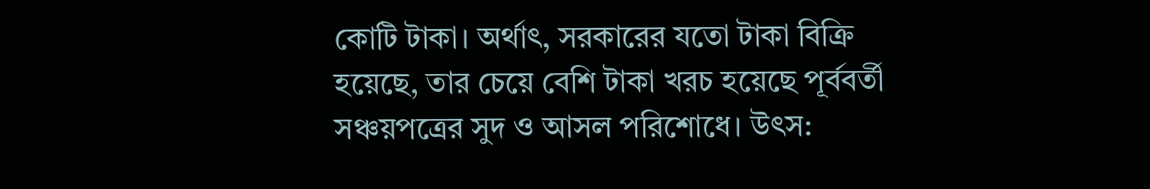কোটি টাকা। অর্থাৎ, সরকারের যতো টাকা বিক্রি হয়েছে, তার চেয়ে বেশি টাকা খরচ হয়েছে পূর্ববর্তী সঞ্চয়পত্রের সুদ ও আসল পরিশোধে। উৎস: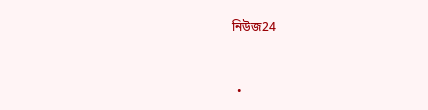নিউজ24



  •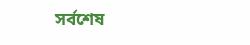সর্বশেষ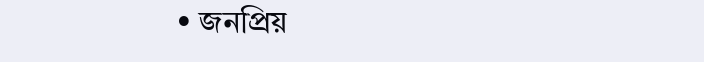• জনপ্রিয়